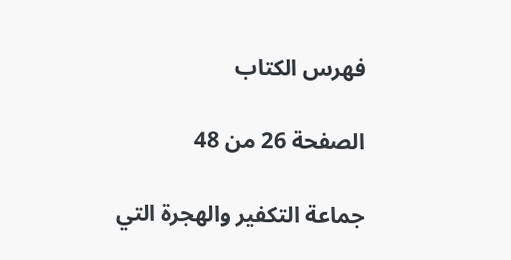فهرس الكتاب

الصفحة 26 من 48

جماعة التكفير والهجرة التي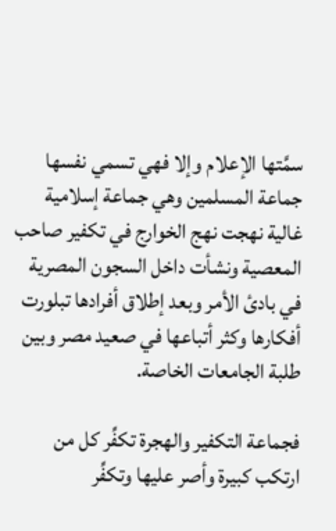سمَّتها الإعلام وإلا فهي تسمي نفسها جماعة المسلمين وهي جماعة إسلامية غالية نهجت نهج الخوارج في تكفير صاحب المعصية ونشأت داخل السجون المصرية في بادئ الأمر وبعد إطلاق أفرادها تبلورت أفكارها وكثر أتباعها في صعيد مصر وبين طلبة الجامعات الخاصة.

فجماعة التكفير والهجرة تكفِّر كل من ارتكب كبيرة وأصر عليها وتكفِّر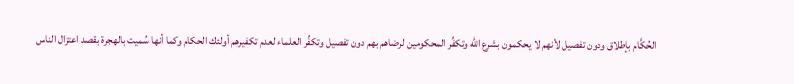الحُكَّام بإطلاق ودون تفصيل لأنهم لا يحكمون بشرع الله وتكفِّر المحكومين لرضاهم بهم دون تفصيل وتكفِّر العلماء لعدم تكفيرهم أولئك الحكام وكما أنها سُميت بالهجرة بقصد اعتزال الناس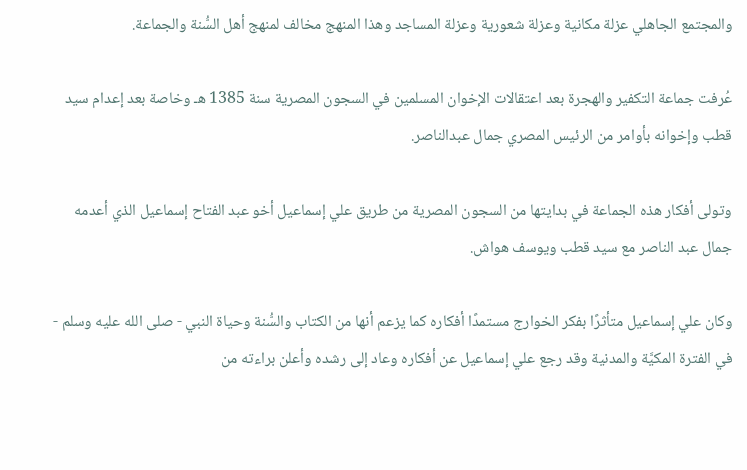والمجتمع الجاهلي عزلة مكانية وعزلة شعورية وعزلة المساجد وهذا المنهج مخالف لمنهج أهل السُّنة والجماعة.

عُرفت جماعة التكفير والهجرة بعد اعتقالات الإخوان المسلمين في السجون المصرية سنة 1385 هـ وخاصة بعد إعدام سيد قطب وإخوانه بأوامر من الرئيس المصري جمال عبدالناصر.

وتولى أفكار هذه الجماعة في بدايتها من السجون المصرية من طريق علي إسماعيل أخو عبد الفتاح إسماعيل الذي أعدمه جمال عبد الناصر مع سيد قطب ويوسف هواش.

وكان علي إسماعيل متأثرًا بفكر الخوارج مستمدًا أفكاره كما يزعم أنها من الكتاب والسُّنة وحياة النبي - صلى الله عليه وسلم - في الفترة المكيَّة والمدنية وقد رجع علي إسماعيل عن أفكاره وعاد إلى رشده وأعلن براءته من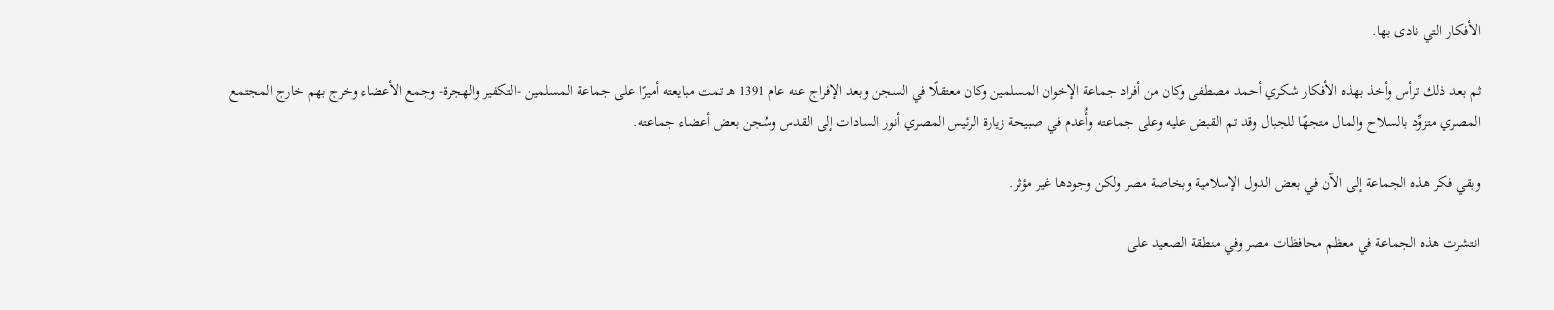الأفكار التي نادى بها.

ثم بعد ذلك ترأس وأخذ بهذه الأفكار شكري أحمد مصطفى وكان من أفراد جماعة الإخوان المسلمين وكان معتقلًا في السجن وبعد الإفراج عنه عام 1391 هـ تمت مبايعته أميرًا على جماعة المسلمين -التكفير والهجرة- وجمع الأعضاء وخرج بهم خارج المجتمع المصري متزوِّد بالسلاح والمال متجهًا للجبال وقد تم القبض عليه وعلى جماعته وأُعدم في صبيحة زيارة الرئيس المصري أنور السادات إلى القدس وسُجن بعض أعضاء جماعته.

وبقي فكر هذه الجماعة إلى الآن في بعض الدول الإسلامية وبخاصة مصر ولكن وجودها غير مؤثر.

انتشرت هذه الجماعة في معظم محافظات مصر وفي منطقة الصعيد على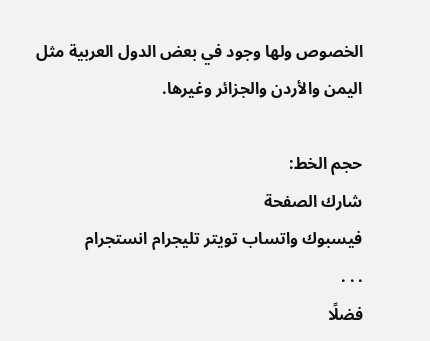الخصوص ولها وجود في بعض الدول العربية مثل اليمن والأردن والجزائر وغيرها.

حجم الخط:
شارك الصفحة
فيسبوك واتساب تويتر تليجرام انستجرام
. . .
فضلًا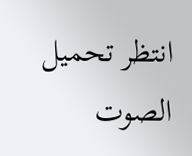انتظر تحميل الصوت